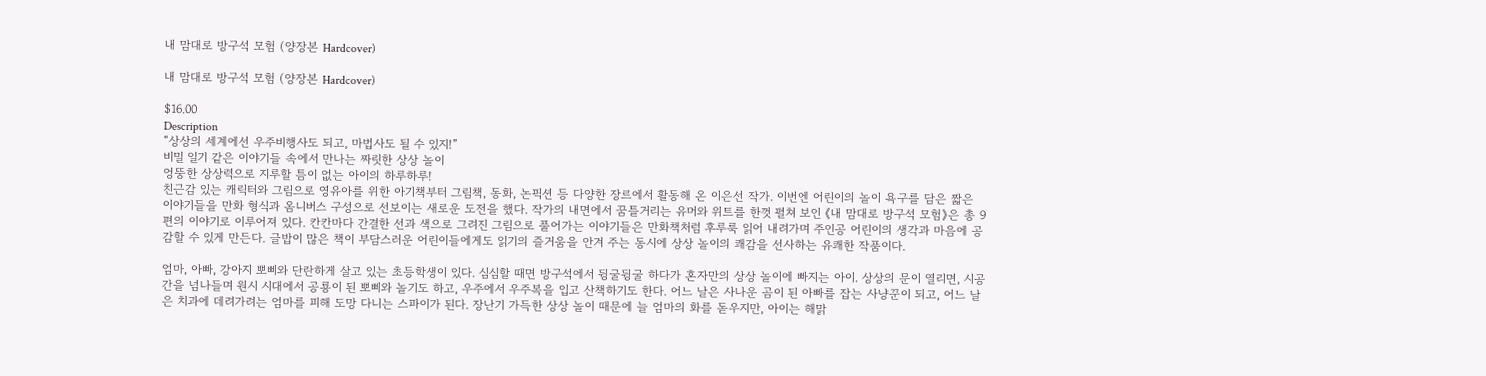내 맘대로 방구석 모험 (양장본 Hardcover)

내 맘대로 방구석 모험 (양장본 Hardcover)

$16.00
Description
“상상의 세계에선 우주비행사도 되고, 마법사도 될 수 있지!”
비밀 일기 같은 이야기들 속에서 만나는 짜릿한 상상 놀이
엉뚱한 상상력으로 지루할 틈이 없는 아이의 하루하루!
친근감 있는 캐릭터와 그림으로 영유아를 위한 아기책부터 그림책, 동화, 논픽션 등 다양한 장르에서 활동해 온 이은선 작가. 이번엔 어린이의 놀이 욕구를 담은 짧은 이야기들을 만화 형식과 옴니버스 구성으로 선보이는 새로운 도전을 했다. 작가의 내면에서 꿈틀거리는 유머와 위트를 한껏 펼쳐 보인 《내 맘대로 방구석 모험》은 총 9편의 이야기로 이루어져 있다. 칸칸마다 간결한 선과 색으로 그려진 그림으로 풀어가는 이야기들은 만화책처럼 후루룩 읽어 내려가며 주인공 어린이의 생각과 마음에 공감할 수 있게 만든다. 글밥이 많은 책이 부담스러운 어린이들에게도 읽기의 즐거움을 안겨 주는 동시에 상상 놀이의 쾌감을 선사하는 유쾌한 작품이다.

엄마, 아빠, 강아지 뽀삐와 단란하게 살고 있는 초등학생이 있다. 심심할 때면 방구석에서 뒹굴뒹굴 하다가 혼자만의 상상 놀이에 빠지는 아이. 상상의 문이 열리면, 시공간을 넘나들며 원시 시대에서 공룡이 된 뽀삐와 놀기도 하고, 우주에서 우주복을 입고 산책하기도 한다. 어느 날은 사나운 곰이 된 아빠를 잡는 사냥꾼이 되고, 어느 날은 치과에 데려가려는 엄마를 피해 도망 다니는 스파이가 된다. 장난기 가득한 상상 놀이 때문에 늘 엄마의 화를 돋우지만, 아이는 해맑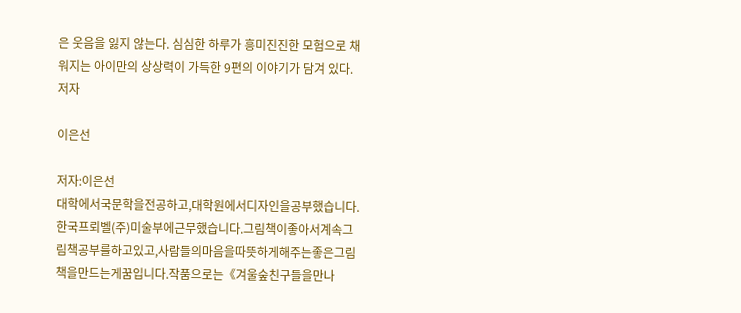은 웃음을 잃지 않는다. 심심한 하루가 흥미진진한 모험으로 채워지는 아이만의 상상력이 가득한 9편의 이야기가 담겨 있다.
저자

이은선

저자:이은선
대학에서국문학을전공하고,대학원에서디자인을공부했습니다.한국프뢰벨(주)미술부에근무했습니다.그림책이좋아서계속그림책공부를하고있고,사람들의마음을따뜻하게해주는좋은그림책을만드는게꿈입니다.작품으로는《겨울숲친구들을만나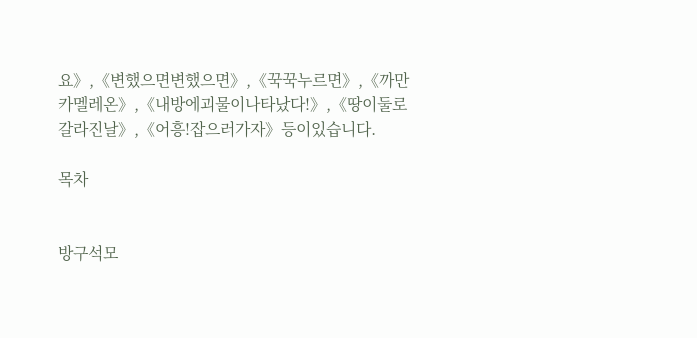요》,《변했으면변했으면》,《꾹꾹누르면》,《까만카멜레온》,《내방에괴물이나타났다!》,《땅이둘로갈라진날》,《어흥!잡으러가자》등이있습니다.

목차


방구석모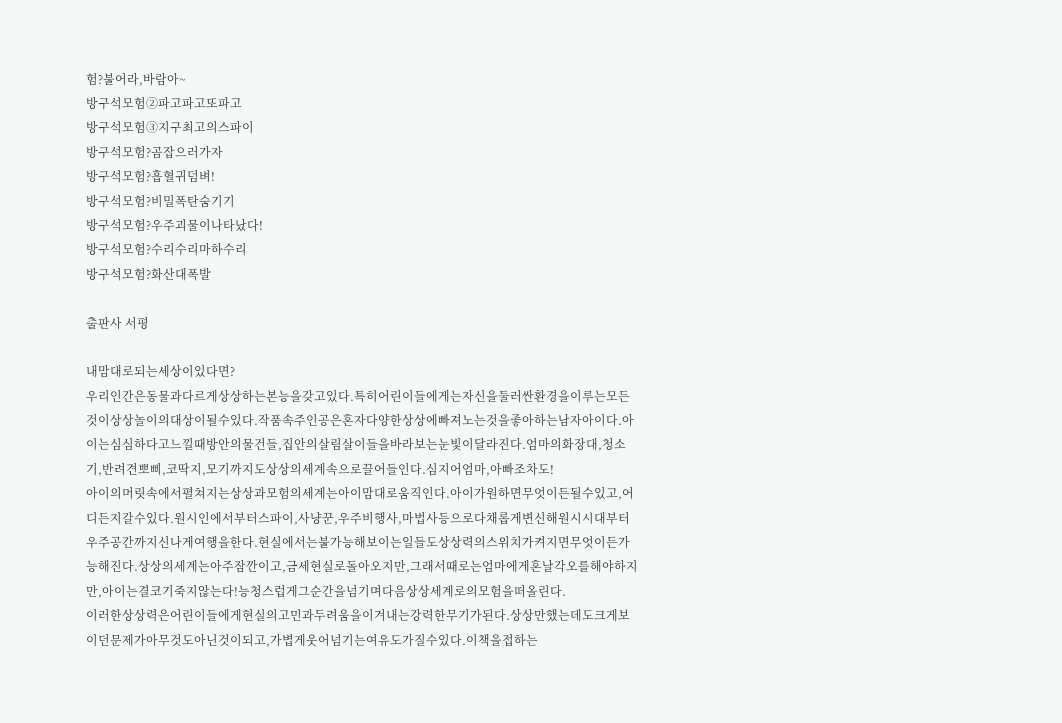험?불어라,바람아~
방구석모험②파고파고또파고
방구석모험③지구최고의스파이
방구석모험?곰잡으러가자
방구석모험?흡혈귀덤벼!
방구석모험?비밀폭탄숨기기
방구석모험?우주괴물이나타났다!
방구석모험?수리수리마하수리
방구석모험?화산대폭발

출판사 서평

내맘대로되는세상이있다면?
우리인간은동물과다르게상상하는본능을갖고있다.특히어린이들에게는자신을둘러싼환경을이루는모든것이상상놀이의대상이될수있다.작품속주인공은혼자다양한상상에빠져노는것을좋아하는남자아이다.아이는심심하다고느낄때방안의물건들,집안의살림살이들을바라보는눈빛이달라진다.엄마의화장대,청소기,반려견뽀삐,코딱지,모기까지도상상의세계속으로끌어들인다.심지어엄마,아빠조차도!
아이의머릿속에서펼쳐지는상상과모험의세계는아이맘대로움직인다.아이가원하면무엇이든될수있고,어디든지갈수있다.원시인에서부터스파이,사냥꾼,우주비행사,마법사등으로다채롭게변신해원시시대부터우주공간까지신나게여행을한다.현실에서는불가능해보이는일들도상상력의스위치가켜지면무엇이든가능해진다.상상의세계는아주잠깐이고,금세현실로돌아오지만,그래서때로는엄마에게혼날각오를해야하지만,아이는결코기죽지않는다!능청스럽게그순간을넘기며다음상상세계로의모험을떠올린다.
이러한상상력은어린이들에게현실의고민과두려움을이겨내는강력한무기가된다.상상만했는데도크게보이던문제가아무것도아닌것이되고,가볍게웃어넘기는여유도가질수있다.이책을접하는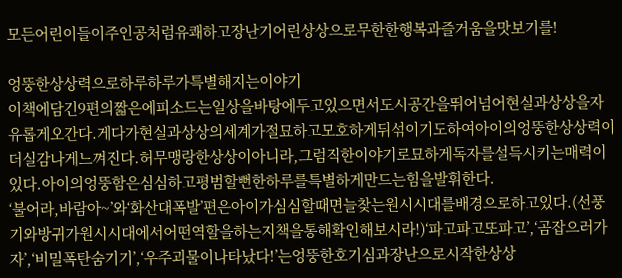모든어린이들이주인공처럼유쾌하고장난기어린상상으로무한한행복과즐거움을맛보기를!

엉뚱한상상력으로하루하루가특별해지는이야기
이책에담긴9편의짧은에피소드는일상을바탕에두고있으면서도시공간을뛰어넘어현실과상상을자유롭게오간다.게다가현실과상상의세계가절묘하고모호하게뒤섞이기도하여아이의엉뚱한상상력이더실감나게느껴진다.허무맹랑한상상이아니라,그럼직한이야기로묘하게독자를설득시키는매력이있다.아이의엉뚱함은심심하고평범할뻔한하루를특별하게만드는힘을발휘한다.
‘불어라,바람아~’와‘화산대폭발’편은아이가심심할때면늘찾는원시시대를배경으로하고있다.(선풍기와방귀가원시시대에서어떤역할을하는지책을통해확인해보시라!)‘파고파고또파고’,‘곰잡으러가자’,‘비밀폭탄숨기기’,‘우주괴물이나타났다!’는엉뚱한호기심과장난으로시작한상상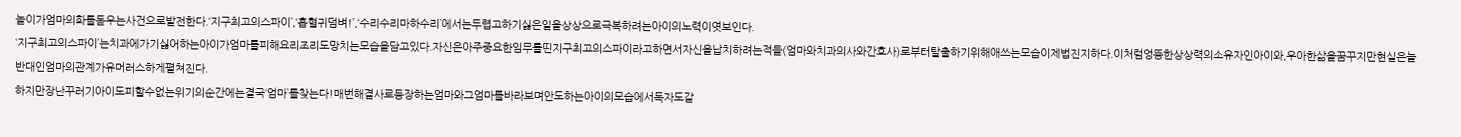놀이가엄마의화를돋우는사건으로발전한다.‘지구최고의스파이’,‘흡혈귀덤벼!’,‘수리수리마하수리’에서는두렵고하기싫은일을상상으로극복하려는아이의노력이엿보인다.
‘지구최고의스파이’는치과에가기싫어하는아이가엄마를피해요리조리도망치는모습을담고있다.자신은아주중요한임무를띤지구최고의스파이라고하면서자신을납치하려는적들(엄마와치과의사와간호사)로부터탈출하기위해애쓰는모습이제법진지하다.이처럼엉뚱한상상력의소유자인아이와,우아한삶을꿈꾸지만현실은늘반대인엄마의관계가유머러스하게펼쳐진다.
하지만장난꾸러기아이도피할수없는위기의순간에는결국‘엄마’를찾는다!매번해결사로등장하는엄마와그엄마를바라보며안도하는아이의모습에서독자도같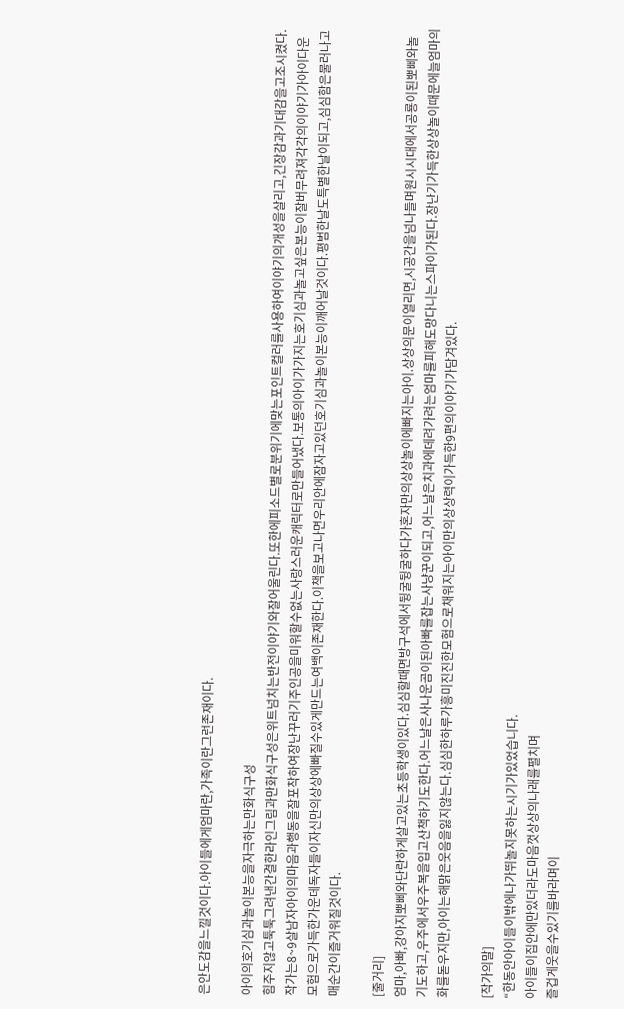은안도감을느낄것이다.아이들에게엄마란,가족이란그런존재이다.

아이의호기심과놀이본능을자극하는만화식구성
힘주지않고툭툭그려낸간결한라인그림과만화식구성은위트넘치는반전이야기와잘어울린다.또한에피소드별로분위기에맞는포인트컬러를사용하여이야기의개성을살리고,긴장감과기대감을고조시켰다.작가는8~9살남자아이의마음과행동을잘포착하여장난꾸러기주인공을미워할수없는사랑스러운캐릭터로만들어냈다.보통의아이가가지는호기심과놀고싶은본능이잘버무려져각각의이야기가아이다운모험으로가득한가운데독자들이자신만의상상에빠질수있게만드는여백이존재한다.이책을보고나면우리안에잠자고있던호기심과놀이본능이깨어날것이다.평범한날도특별한날이되고,심심함은물러나고매순간이즐거워질것이다.

[줄거리]
엄마,아빠,강아지뽀삐와단란하게살고있는초등학생이있다.심심할때면방구석에서뒹굴뒹굴하다가혼자만의상상놀이에빠지는아이.상상의문이열리면,시공간을넘나들며원시시대에서공룡이된뽀삐와놀기도하고,우주에서우주복을입고산책하기도한다.어느날은사나운곰이된아빠를잡는사냥꾼이되고,어느날은치과에데려가려는엄마를피해도망다니는스파이가된다.장난기가득한상상놀이때문에늘엄마의화를돋우지만,아이는해맑은웃음을잃지않는다.심심한하루가흥미진진한모험으로채워지는아이만의상상력이가득한9편의이야기가담겨있다.

[작가의말]
“한동안아이들이밖에나가뛰놀지못하는시기가있었습니다.
아이들이집안에만있더라도마음껏상상의나래를펼치며
즐겁게웃을수있기를바라며이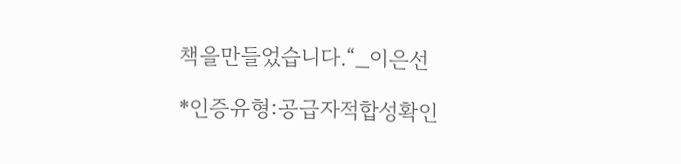책을만들었습니다.“_이은선

*인증유형:공급자적합성확인